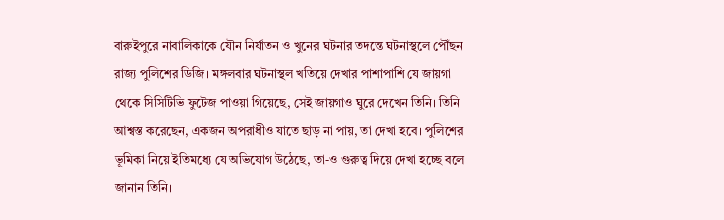বারুইপুরে নাবালিকাকে যৌন নির্যাতন ও খুনের ঘটনার তদন্তে ঘটনাস্থলে পৌঁছন রাজ্য পুলিশের ডিজি। মঙ্গলবার ঘটনাস্থল খতিয়ে দেখার পাশাপাশি যে জায়গা থেকে সিসিটিভি ফুটেজ পাওয়া গিয়েছে, সেই জায়গাও ঘুরে দেখেন তিনি। তিনি আশ্বস্ত করেছেন, একজন অপরাধীও যাতে ছাড় না পায়, তা দেখা হবে। পুলিশের ভূমিকা নিয়ে ইতিমধ্যে যে অভিযোগ উঠেছে, তা-ও গুরুত্ব দিয়ে দেখা হচ্ছে বলে জানান তিনি।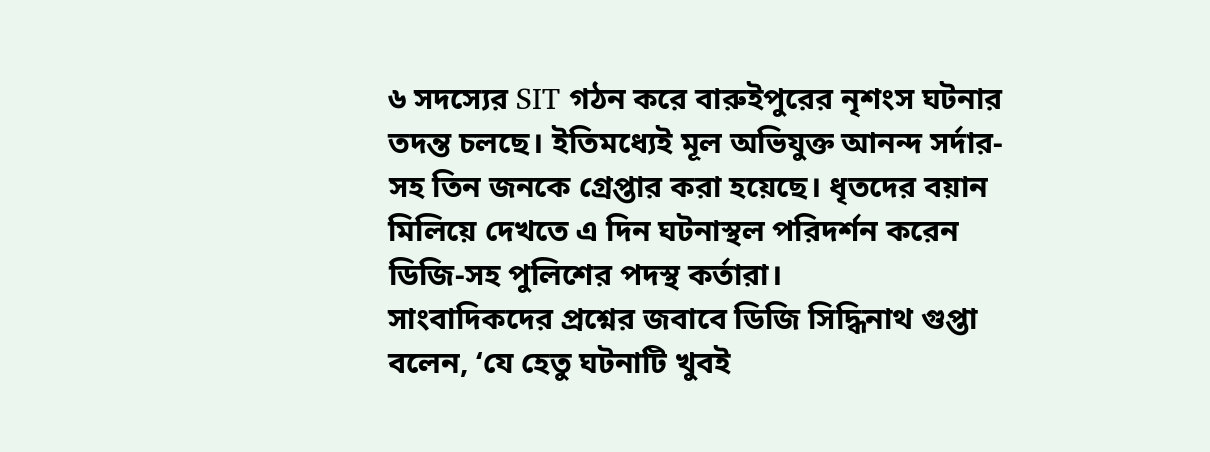৬ সদস্যের SIT গঠন করে বারুইপুরের নৃশংস ঘটনার তদন্ত চলছে। ইতিমধ্যেই মূল অভিযুক্ত আনন্দ সর্দার-সহ তিন জনকে গ্রেপ্তার করা হয়েছে। ধৃতদের বয়ান মিলিয়ে দেখতে এ দিন ঘটনাস্থল পরিদর্শন করেন ডিজি-সহ পুলিশের পদস্থ কর্তারা।
সাংবাদিকদের প্রশ্নের জবাবে ডিজি সিদ্ধিনাথ গুপ্তা বলেন, ‘যে হেতু ঘটনাটি খুবই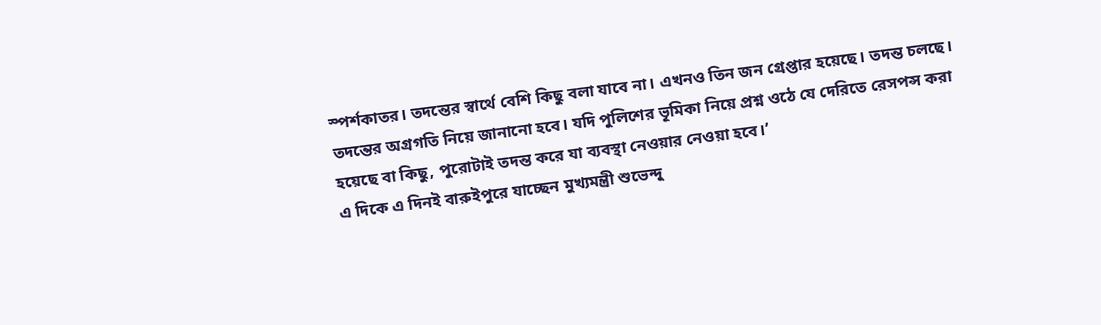স্পর্শকাতর। তদন্তের স্বার্থে বেশি কিছু বলা যাবে না। এখনও তিন জন গ্রেপ্তার হয়েছে। তদন্ত চলছে। তদন্তের অগ্রগতি নিয়ে জানানো হবে। যদি পুলিশের ভূমিকা নিয়ে প্রশ্ন ওঠে যে দেরিতে রেসপন্স করা হয়েছে বা কিছু, পুরোটাই তদন্ত করে যা ব্যবস্থা নেওয়ার নেওয়া হবে।’
এ দিকে এ দিনই বারুইপুরে যাচ্ছেন মুখ্যমন্ত্রী শুভেন্দু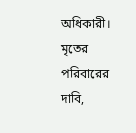অধিকারী। মৃতের পরিবারের দাবি,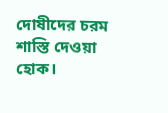দোষীদের চরম শাস্তি দেওয়া হোক।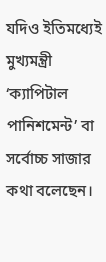যদিও ইতিমধ্যেই মুখ্যমন্ত্রী ‘ক্যাপিটাল পানিশমেন্ট’ বা সর্বোচ্চ সাজার কথা বলেছেন।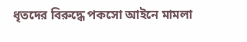ধৃতদের বিরুদ্ধে পকসো আইনে মামলা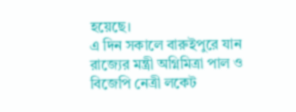হয়েছে।
এ দিন সকালে বারুইপুরে যান রাজ্যের মন্ত্রী অগ্নিমিত্রা পাল ও বিজেপি নেত্রী লকেট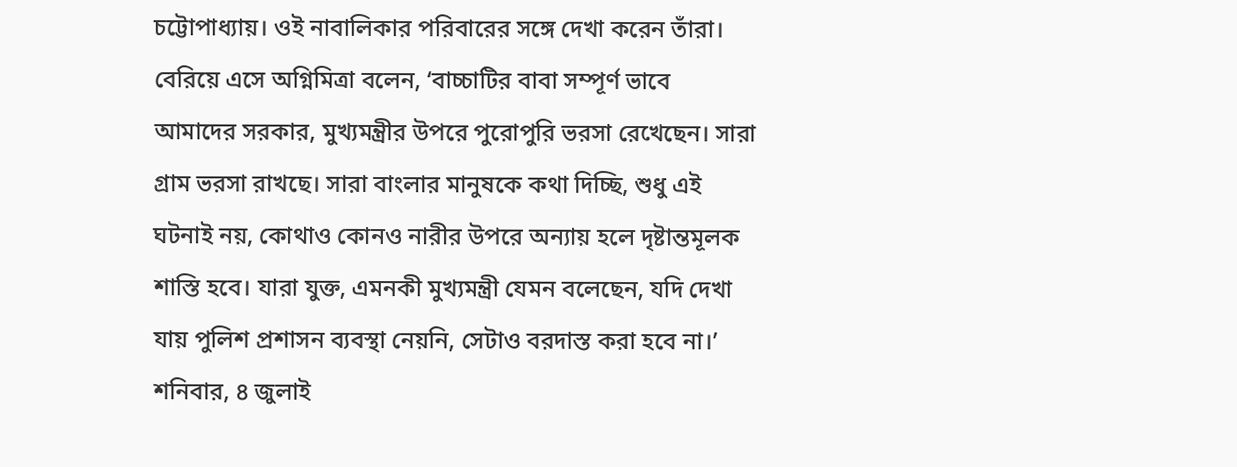চট্টোপাধ্যায়। ওই নাবালিকার পরিবারের সঙ্গে দেখা করেন তাঁরা। বেরিয়ে এসে অগ্নিমিত্রা বলেন, ‘বাচ্চাটির বাবা সম্পূর্ণ ভাবে আমাদের সরকার, মুখ্যমন্ত্রীর উপরে পুরোপুরি ভরসা রেখেছেন। সারা গ্রাম ভরসা রাখছে। সারা বাংলার মানুষকে কথা দিচ্ছি, শুধু এই ঘটনাই নয়, কোথাও কোনও নারীর উপরে অন্যায় হলে দৃষ্টান্তমূলক শাস্তি হবে। যারা যুক্ত, এমনকী মুখ্যমন্ত্রী যেমন বলেছেন, যদি দেখা যায় পুলিশ প্রশাসন ব্যবস্থা নেয়নি, সেটাও বরদাস্ত করা হবে না।’
শনিবার, ৪ জুলাই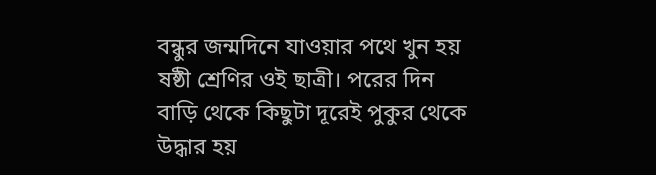বন্ধুর জন্মদিনে যাওয়ার পথে খুন হয় ষষ্ঠী শ্রেণির ওই ছাত্রী। পরের দিন বাড়ি থেকে কিছুটা দূরেই পুকুর থেকে উদ্ধার হয়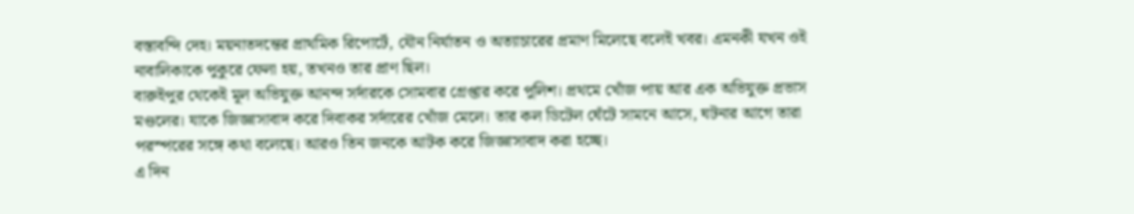বস্তাবন্দি দেহ। ময়নাতদন্তের প্রাথমিক রিপোর্টে, যৌন নির্যাতন ও অত্যাচারের প্রমাণ মিলেছে বলেই খবর। এমনকী যখন ওই নাবালিকাকে পুকুরে ফেলা হয়, তখনও তার প্রাণ ছিল।
বারুইপুর থেকেই মূল অভিযুক্ত আনন্দ সর্দারকে সোমবার গ্রেপ্তার করে পুলিশ। প্রথমে খোঁজ পায় আর এক অভিযুক্ত প্রভাস মণ্ডলের। যাকে জিজ্ঞাসাবাদ করে দিবাকর সর্দারের খোঁজ মেলে। তার কল ডিটেল ঘেঁটে সামনে আসে, ঘটনার আগে তারা পরস্পরের সঙ্গে কথা বলেছে। আরও তিন জনকে আটক করে জিজ্ঞাসাবাদ করা হচ্ছে।
এ দিন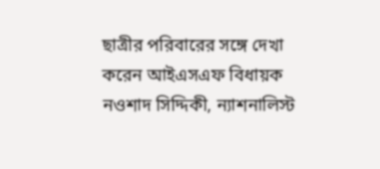ছাত্রীর পরিবারের সঙ্গে দেখা করেন আইএসএফ বিধায়ক নওশাদ সিদ্দিকী, ন্যাশনালিস্ট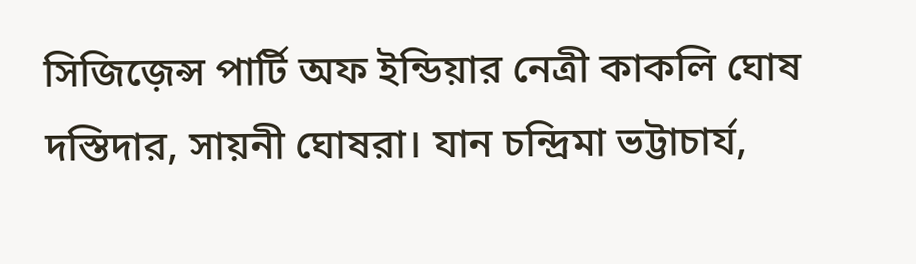সিজিজ়েন্স পার্টি অফ ইন্ডিয়ার নেত্রী কাকলি ঘোষ দস্তিদার, সায়নী ঘোষরা। যান চন্দ্রিমা ভট্টাচার্য,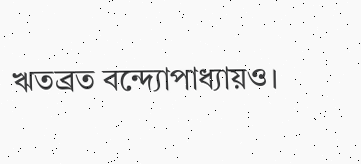ঋতব্রত বন্দ্যোপাধ্যায়ও।